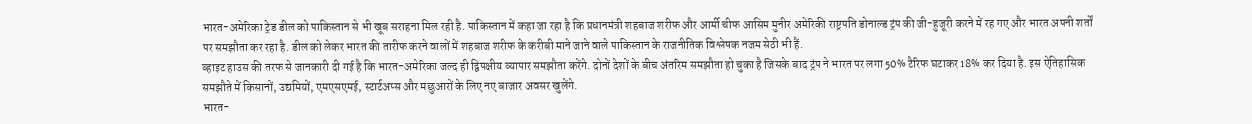भारत-अमेरिका ट्रेड डील को पाकिस्तान से भी खूब सराहना मिल रही है. पाकिस्तान में कहा जा रहा है कि प्रधानमंत्री शहबाज शरीफ और आर्मी चीफ आसिम मुनीर अमेरिकी राष्ट्रपति डोनाल्ड ट्रंप की जी-हुजूरी करने में रह गए और भारत अपनी शर्तों पर समझौता कर रहा है. डील को लेकर भारत की तारीफ करने वालों में शहबाज शरीफ के करीबी माने जाने वाले पाकिस्तान के राजनीतिक विश्लेषक नजम सेठी भी हैं.
व्हाइट हाउस की तरफ से जानकारी दी गई है कि भारत-अमेरिका जल्द ही द्विपक्षीय व्यापार समझौता करेंगे. दोनों देशों के बीच अंतरिम समझौता हो चुका है जिसके बाद ट्रंप ने भारत पर लगा 50% टैरिफ घटाकर 18% कर दिया है. इस ऐतिहासिक समझौते में किसानों, उद्यमियों, एमएसएमई, स्टार्टअप्स और मछुआरों के लिए नए बाजार अवसर खुलेंगे.
भारत-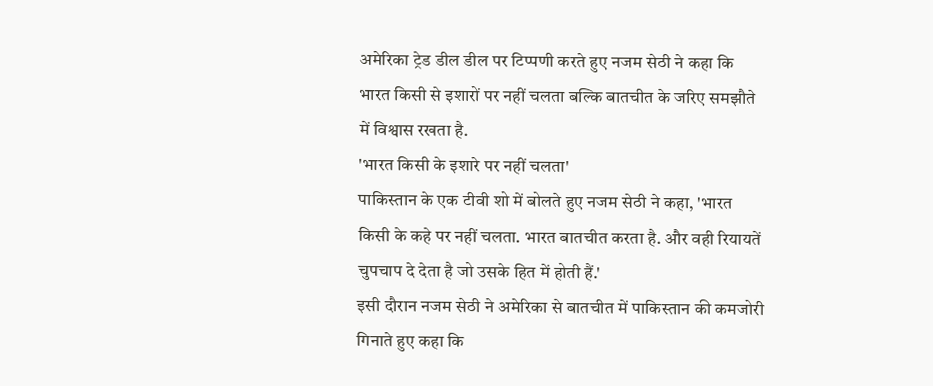अमेरिका ट्रेड डील डील पर टिप्पणी करते हुए नजम सेठी ने कहा कि भारत किसी से इशारों पर नहीं चलता बल्कि बातचीत के जरिए समझौते में विश्वास रखता है.
'भारत किसी के इशारे पर नहीं चलता'
पाकिस्तान के एक टीवी शो में बोलते हुए नजम सेठी ने कहा, 'भारत किसी के कहे पर नहीं चलता. भारत बातचीत करता है. और वही रियायतें चुपचाप दे देता है जो उसके हित में होती हैं.'
इसी दौरान नजम सेठी ने अमेरिका से बातचीत में पाकिस्तान की कमजोरी गिनाते हुए कहा कि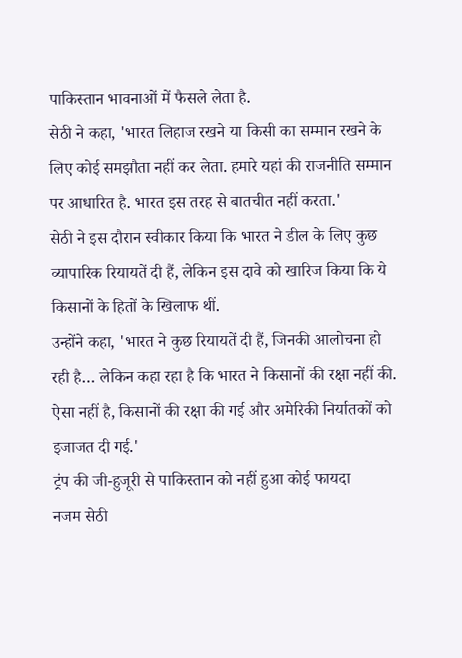पाकिस्तान भावनाओं में फैसले लेता है.
सेठी ने कहा, 'भारत लिहाज रखने या किसी का सम्मान रखने के लिए कोई समझौता नहीं कर लेता. हमारे यहां की राजनीति सम्मान पर आधारित है. भारत इस तरह से बातचीत नहीं करता.'
सेठी ने इस दौरान स्वीकार किया कि भारत ने डील के लिए कुछ व्यापारिक रियायतें दी हैं, लेकिन इस दावे को खारिज किया कि ये किसानों के हितों के खिलाफ थीं.
उन्होंने कहा, 'भारत ने कुछ रियायतें दी हैं, जिनकी आलोचना हो रही है… लेकिन कहा रहा है कि भारत ने किसानों की रक्षा नहीं की. ऐसा नहीं है, किसानों की रक्षा की गई और अमेरिकी निर्यातकों को इजाजत दी गई.'
ट्रंप की जी-हुजूरी से पाकिस्तान को नहीं हुआ कोई फायदा
नजम सेठी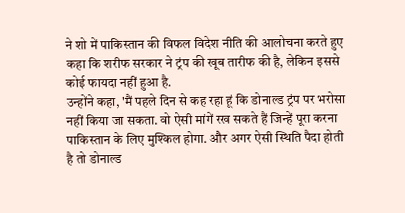ने शो में पाकिस्तान की विफल विदेश नीति की आलोचना करते हुए कहा कि शरीफ सरकार ने ट्रंप की खूब तारीफ की है, लेकिन इससे कोई फायदा नहीं हुआ है.
उन्होंने कहा, 'मैं पहले दिन से कह रहा हूं कि डोनाल्ड ट्रंप पर भरोसा नहीं किया जा सकता. वो ऐसी मांगें रख सकते हैं जिन्हें पूरा करना पाकिस्तान के लिए मुश्किल होगा. और अगर ऐसी स्थिति पैदा होती है तो डोनाल्ड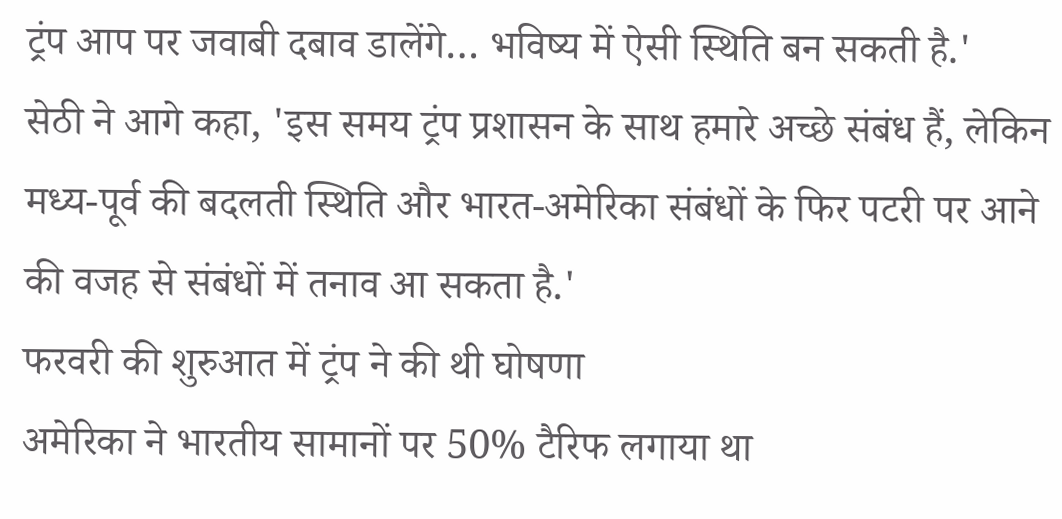ट्रंप आप पर जवाबी दबाव डालेंगे… भविष्य में ऐसी स्थिति बन सकती है.'
सेठी ने आगे कहा, 'इस समय ट्रंप प्रशासन के साथ हमारे अच्छे संबंध हैं, लेकिन मध्य-पूर्व की बदलती स्थिति और भारत-अमेरिका संबंधों के फिर पटरी पर आने की वजह से संबंधों में तनाव आ सकता है.'
फरवरी की शुरुआत में ट्रंप ने की थी घोषणा
अमेरिका ने भारतीय सामानों पर 50% टैरिफ लगाया था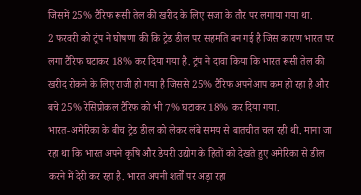जिसमें 25% टैरिफ रूसी तेल की खरीद के लिए सजा के तौर पर लगाया गया था.
2 फरवरी को ट्रंप ने घोषणा की कि ट्रेड डील पर सहमति बन गई है जिस कारण भारत पर लगा टैरिफ घटाकर 18% कर दिया गया है. ट्रंप ने दावा किया कि भारत रूसी तेल की खरीद रोकने के लिए राजी हो गया है जिससे 25% टैरिफ अपनेआप कम हो रहा है और बचे 25% रेसिप्रोकल टैरिफ को भी 7% घटाकर 18% कर दिया गया.
भारत-अमेरिका के बीच ट्रेड डील को लेकर लंबे समय से बातचीत चल रही थी. माना जा रहा था कि भारत अपने कृषि और डेयरी उद्योग के हितों को देखते हुए अमेरिका से डील करने में देरी कर रहा है. भारत अपनी शर्तों पर अड़ा रहा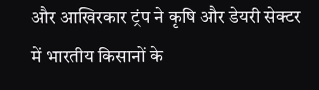और आखिरकार ट्रंप ने कृषि और डेयरी सेक्टर में भारतीय किसानों के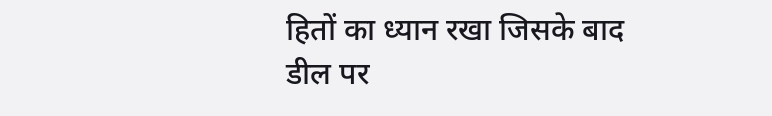हितों का ध्यान रखा जिसके बाद डील पर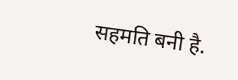सहमति बनी है.